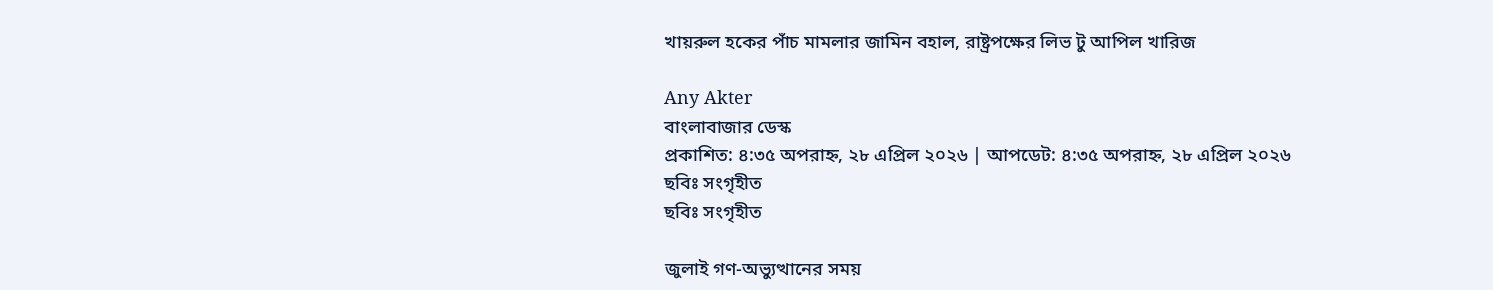খায়রুল হকের পাঁচ মামলার জামিন বহাল, রাষ্ট্রপক্ষের লিভ টু আপিল খারিজ

Any Akter
বাংলাবাজার ডেস্ক
প্রকাশিত: ৪:৩৫ অপরাহ্ন, ২৮ এপ্রিল ২০২৬ | আপডেট: ৪:৩৫ অপরাহ্ন, ২৮ এপ্রিল ২০২৬
ছবিঃ সংগৃহীত
ছবিঃ সংগৃহীত

জুলাই গণ-অভ্যুত্থানের সময়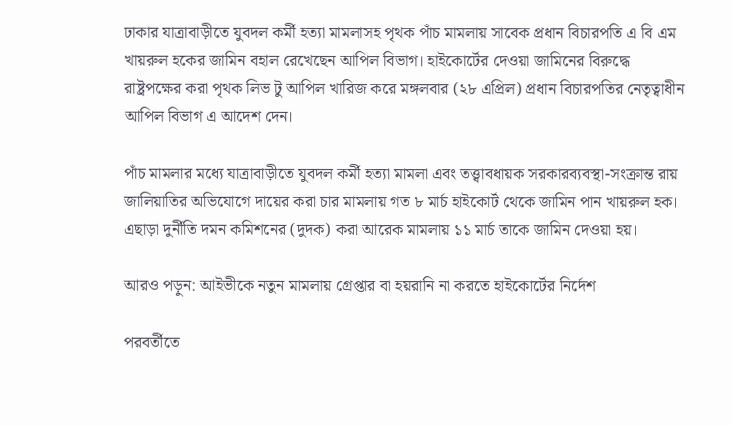ঢাকার যাত্রাবাড়ীতে যুবদল কর্মী হত্যা মামলাসহ পৃথক পাঁচ মামলায় সাবেক প্রধান বিচারপতি এ বি এম খায়রুল হকের জামিন বহাল রেখেছেন আপিল বিভাগ। হাইকোর্টের দেওয়া জামিনের বিরুদ্ধে রাষ্ট্রপক্ষের করা পৃথক লিভ টু আপিল খারিজ করে মঙ্গলবার (২৮ এপ্রিল) প্রধান বিচারপতির নেতৃত্বাধীন আপিল বিভাগ এ আদেশ দেন।

পাঁচ মামলার মধ্যে যাত্রাবাড়ীতে যুবদল কর্মী হত্যা মামলা এবং তত্ত্বাবধায়ক সরকারব্যবস্থা-সংক্রান্ত রায় জালিয়াতির অভিযোগে দায়ের করা চার মামলায় গত ৮ মার্চ হাইকোর্ট থেকে জামিন পান খায়রুল হক। এছাড়া দুর্নীতি দমন কমিশনের (দুদক) করা আরেক মামলায় ১১ মার্চ তাকে জামিন দেওয়া হয়।

আরও পড়ুন: আইভীকে নতুন মামলায় গ্রেপ্তার বা হয়রানি না করতে হাইকোর্টের নির্দেশ

পরবর্তীতে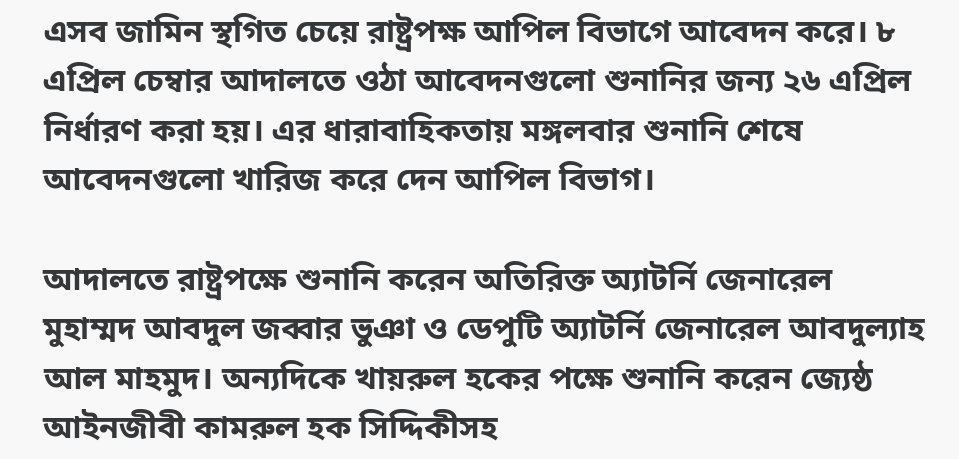এসব জামিন স্থগিত চেয়ে রাষ্ট্রপক্ষ আপিল বিভাগে আবেদন করে। ৮ এপ্রিল চেম্বার আদালতে ওঠা আবেদনগুলো শুনানির জন্য ২৬ এপ্রিল নির্ধারণ করা হয়। এর ধারাবাহিকতায় মঙ্গলবার শুনানি শেষে আবেদনগুলো খারিজ করে দেন আপিল বিভাগ।

আদালতে রাষ্ট্রপক্ষে শুনানি করেন অতিরিক্ত অ্যাটর্নি জেনারেল মুহাম্মদ আবদুল জব্বার ভুঞা ও ডেপুটি অ্যাটর্নি জেনারেল আবদুল্যাহ আল মাহমুদ। অন্যদিকে খায়রুল হকের পক্ষে শুনানি করেন জ্যেষ্ঠ আইনজীবী কামরুল হক সিদ্দিকীসহ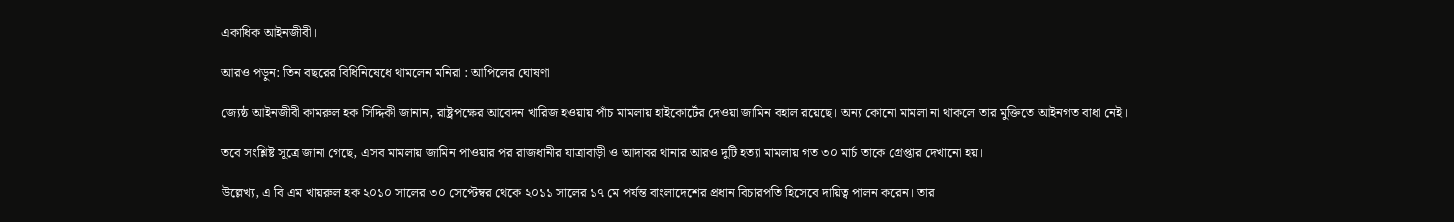একাধিক আইনজীবী।

আরও পড়ুন: তিন বছরের বিধিনিষেধে থামলেন মনিরা : আপিলের ঘোষণা

জ্যেষ্ঠ আইনজীবী কামরুল হক সিদ্দিকী জানান, রাষ্ট্রপক্ষের আবেদন খারিজ হওয়ায় পাঁচ মামলায় হাইকোর্টের দেওয়া জামিন বহাল রয়েছে। অন্য কোনো মামলা না থাকলে তার মুক্তিতে আইনগত বাধা নেই।

তবে সংশ্লিষ্ট সূত্রে জানা গেছে, এসব মামলায় জামিন পাওয়ার পর রাজধানীর যাত্রাবাড়ী ও আদাবর থানার আরও দুটি হত্যা মামলায় গত ৩০ মার্চ তাকে গ্রেপ্তার দেখানো হয়।

উল্লেখ্য, এ বি এম খায়রুল হক ২০১০ সালের ৩০ সেপ্টেম্বর থেকে ২০১১ সালের ১৭ মে পর্যন্ত বাংলাদেশের প্রধান বিচারপতি হিসেবে দায়িত্ব পালন করেন। তার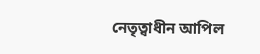নেতৃত্বাধীন আপিল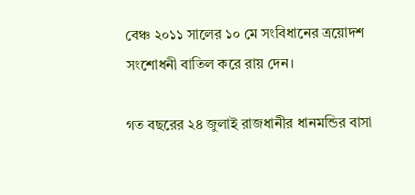বেঞ্চ ২০১১ সালের ১০ মে সংবিধানের ত্রয়োদশ সংশোধনী বাতিল করে রায় দেন।

গত বছরের ২৪ জুলাই রাজধানীর ধানমন্ডির বাসা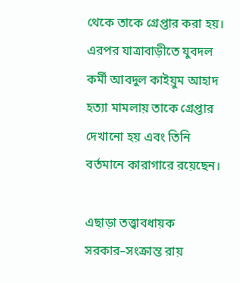থেকে তাকে গ্রেপ্তার করা হয়। এরপর যাত্রাবাড়ীতে যুবদল কর্মী আবদুল কাইয়ুম আহাদ হত্যা মামলায় তাকে গ্রেপ্তার দেখানো হয় এবং তিনি বর্তমানে কারাগারে রয়েছেন।

এছাড়া তত্ত্বাবধায়ক সরকার–সংক্রান্ত রায়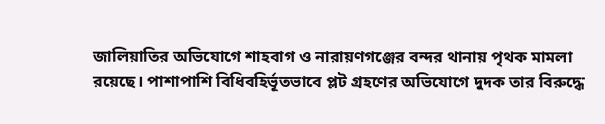জালিয়াতির অভিযোগে শাহবাগ ও নারায়ণগঞ্জের বন্দর থানায় পৃথক মামলা রয়েছে। পাশাপাশি বিধিবহির্ভূতভাবে প্লট গ্রহণের অভিযোগে দুদক তার বিরুদ্ধে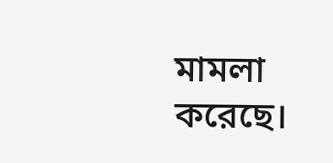মামলা করেছে।